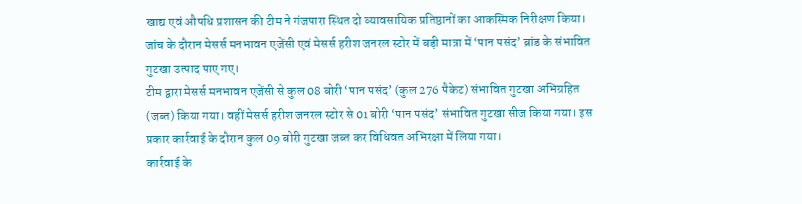खाद्य एवं औषधि प्रशासन की टीम ने गंजपारा स्थित दो व्यावसायिक प्रतिष्ठानों का आकस्मिक निरीक्षण किया। जांच के दौरान मेसर्स मनभावन एजेंसी एवं मेसर्स हरीश जनरल स्टोर में बड़ी मात्रा में ‘पान पसंद’ ब्रांड के संभावित गुटखा उत्पाद पाए गए।
टीम द्वारा मेसर्स मनभावन एजेंसी से कुल 08 बोरी ‘पान पसंद’ (कुल 276 पैकेट) संभावित गुटखा अभिग्रहित (जब्त) किया गया। वहीं मेसर्स हरीश जनरल स्टोर से 01 बोरी ‘पान पसंद’ संभावित गुटखा सीज किया गया। इस प्रकार कार्रवाई के दौरान कुल 09 बोरी गुटखा जब्त कर विधिवत अभिरक्षा में लिया गया।
कार्रवाई के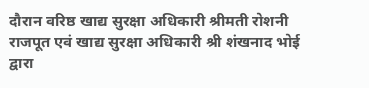दौरान वरिष्ठ खाद्य सुरक्षा अधिकारी श्रीमती रोशनी राजपूत एवं खाद्य सुरक्षा अधिकारी श्री शंखनाद भोई द्वारा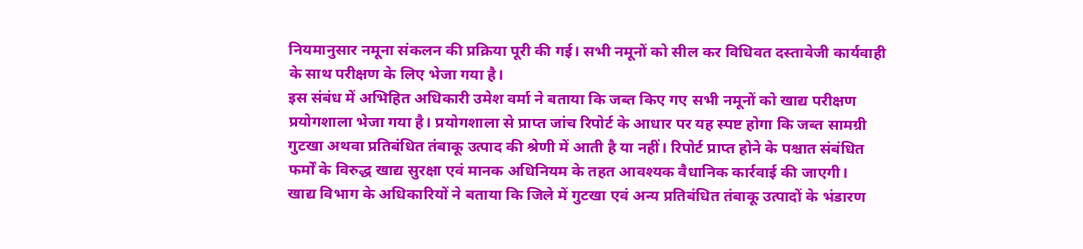नियमानुसार नमूना संकलन की प्रक्रिया पूरी की गई। सभी नमूनों को सील कर विधिवत दस्तावेजी कार्यवाही के साथ परीक्षण के लिए भेजा गया है।
इस संबंध में अभिहित अधिकारी उमेश वर्मा ने बताया कि जब्त किए गए सभी नमूनों को खाद्य परीक्षण प्रयोगशाला भेजा गया है। प्रयोगशाला से प्राप्त जांच रिपोर्ट के आधार पर यह स्पष्ट होगा कि जब्त सामग्री गुटखा अथवा प्रतिबंधित तंबाकू उत्पाद की श्रेणी में आती है या नहीं। रिपोर्ट प्राप्त होने के पश्चात संबंधित फर्मों के विरुद्ध खाद्य सुरक्षा एवं मानक अधिनियम के तहत आवश्यक वैधानिक कार्रवाई की जाएगी।
खाद्य विभाग के अधिकारियों ने बताया कि जिले में गुटखा एवं अन्य प्रतिबंधित तंबाकू उत्पादों के भंडारण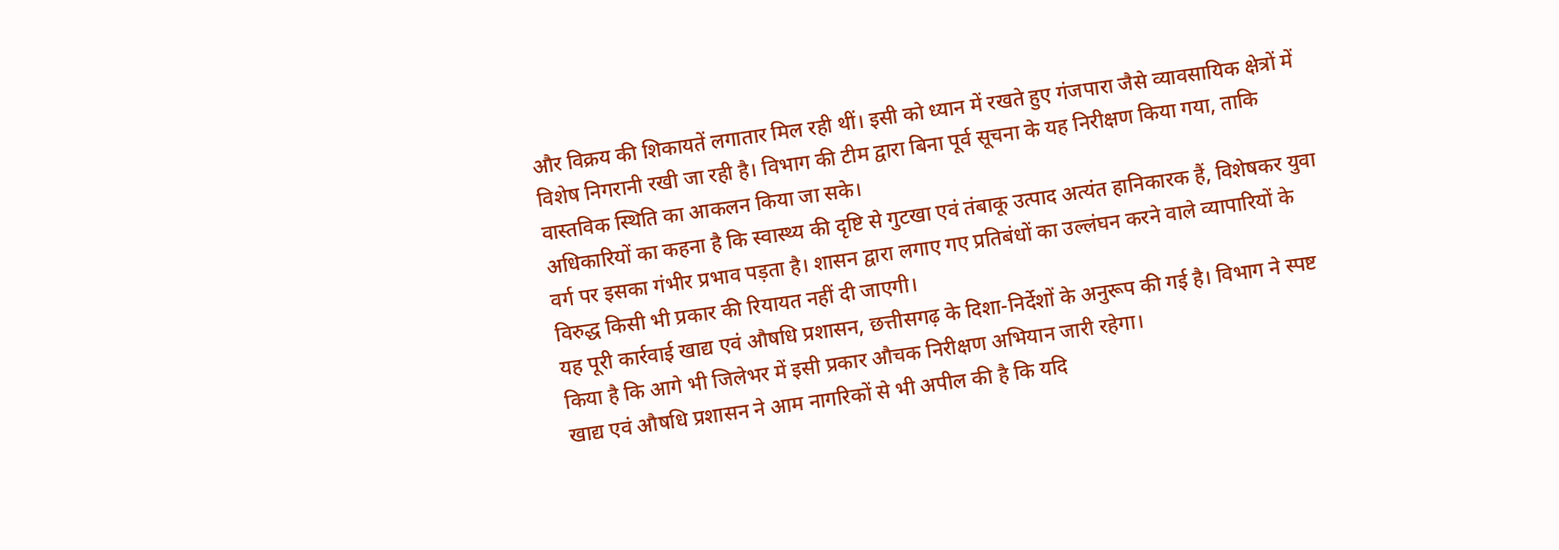और विक्रय की शिकायतें लगातार मिल रही थीं। इसी को ध्यान में रखते हुए गंजपारा जैसे व्यावसायिक क्षेत्रों में विशेष निगरानी रखी जा रही है। विभाग की टीम द्वारा बिना पूर्व सूचना के यह निरीक्षण किया गया, ताकि वास्तविक स्थिति का आकलन किया जा सके।
अधिकारियों का कहना है कि स्वास्थ्य की दृष्टि से गुटखा एवं तंबाकू उत्पाद अत्यंत हानिकारक हैं, विशेषकर युवा वर्ग पर इसका गंभीर प्रभाव पड़ता है। शासन द्वारा लगाए गए प्रतिबंधों का उल्लंघन करने वाले व्यापारियों के विरुद्ध किसी भी प्रकार की रियायत नहीं दी जाएगी।
यह पूरी कार्रवाई खाद्य एवं औषधि प्रशासन, छत्तीसगढ़ के दिशा-निर्देशों के अनुरूप की गई है। विभाग ने स्पष्ट किया है कि आगे भी जिलेभर में इसी प्रकार औचक निरीक्षण अभियान जारी रहेगा।
खाद्य एवं औषधि प्रशासन ने आम नागरिकों से भी अपील की है कि यदि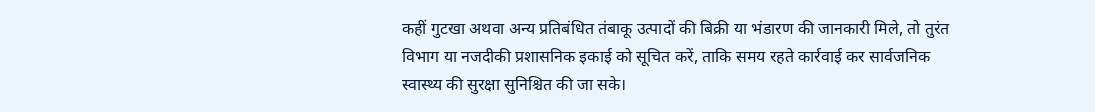कहीं गुटखा अथवा अन्य प्रतिबंधित तंबाकू उत्पादों की बिक्री या भंडारण की जानकारी मिले, तो तुरंत विभाग या नजदीकी प्रशासनिक इकाई को सूचित करें, ताकि समय रहते कार्रवाई कर सार्वजनिक स्वास्थ्य की सुरक्षा सुनिश्चित की जा सके।